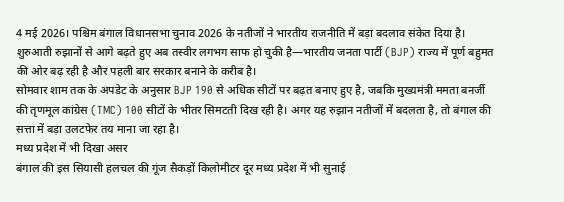4 मई 2026। पश्चिम बंगाल विधानसभा चुनाव 2026 के नतीजों ने भारतीय राजनीति में बड़ा बदलाव संकेत दिया है। शुरुआती रुझानों से आगे बढ़ते हुए अब तस्वीर लगभग साफ हो चुकी है—भारतीय जनता पार्टी (BJP) राज्य में पूर्ण बहुमत की ओर बढ़ रही है और पहली बार सरकार बनाने के करीब है।
सोमवार शाम तक के अपडेट के अनुसार BJP 190 से अधिक सीटों पर बढ़त बनाए हुए है, जबकि मुख्यमंत्री ममता बनर्जी की तृणमूल कांग्रेस (TMC) 100 सीटों के भीतर सिमटती दिख रही है। अगर यह रुझान नतीजों में बदलता है, तो बंगाल की सत्ता में बड़ा उलटफेर तय माना जा रहा है।
मध्य प्रदेश में भी दिखा असर
बंगाल की इस सियासी हलचल की गूंज सैकड़ों किलोमीटर दूर मध्य प्रदेश में भी सुनाई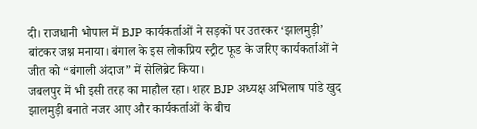दी। राजधानी भोपाल में BJP कार्यकर्ताओं ने सड़कों पर उतरकर ‘झालमुड़ी’ बांटकर जश्न मनाया। बंगाल के इस लोकप्रिय स्ट्रीट फूड के जरिए कार्यकर्ताओं ने जीत को “बंगाली अंदाज” में सेलिब्रेट किया।
जबलपुर में भी इसी तरह का माहौल रहा। शहर BJP अध्यक्ष अभिलाष पांडे खुद झालमुड़ी बनाते नजर आए और कार्यकर्ताओं के बीच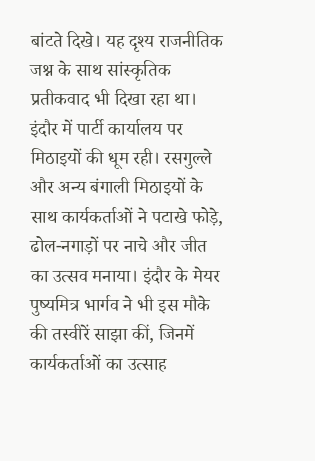बांटते दिखे। यह दृश्य राजनीतिक जश्न के साथ सांस्कृतिक प्रतीकवाद भी दिखा रहा था।
इंदौर में पार्टी कार्यालय पर मिठाइयों की धूम रही। रसगुल्ले और अन्य बंगाली मिठाइयों के साथ कार्यकर्ताओं ने पटाखे फोड़े, ढोल-नगाड़ों पर नाचे और जीत का उत्सव मनाया। इंदौर के मेयर पुष्यमित्र भार्गव ने भी इस मौके की तस्वीरें साझा कीं, जिनमें कार्यकर्ताओं का उत्साह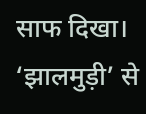साफ दिखा।
‘झालमुड़ी’ से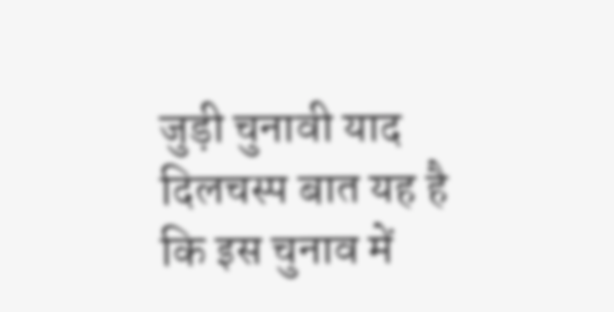जुड़ी चुनावी याद
दिलचस्प बात यह है कि इस चुनाव में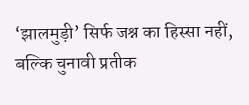‘झालमुड़ी’ सिर्फ जश्न का हिस्सा नहीं, बल्कि चुनावी प्रतीक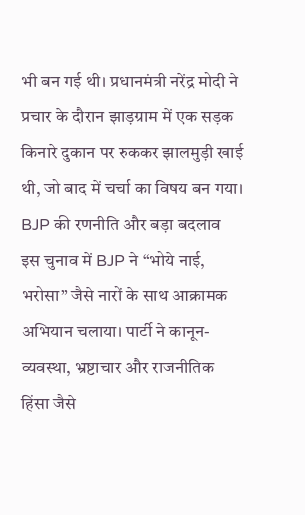भी बन गई थी। प्रधानमंत्री नरेंद्र मोदी ने प्रचार के दौरान झाड़ग्राम में एक सड़क किनारे दुकान पर रुककर झालमुड़ी खाई थी, जो बाद में चर्चा का विषय बन गया।
BJP की रणनीति और बड़ा बदलाव
इस चुनाव में BJP ने “भोये नाई, भरोसा” जैसे नारों के साथ आक्रामक अभियान चलाया। पार्टी ने कानून-व्यवस्था, भ्रष्टाचार और राजनीतिक हिंसा जैसे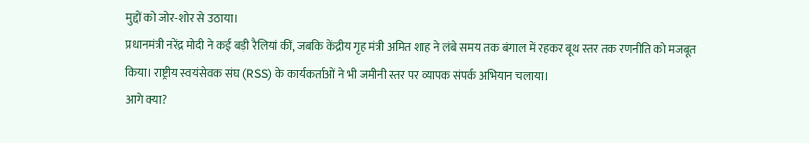मुद्दों को जोर-शोर से उठाया।
प्रधानमंत्री नरेंद्र मोदी ने कई बड़ी रैलियां कीं, जबकि केंद्रीय गृह मंत्री अमित शाह ने लंबे समय तक बंगाल में रहकर बूथ स्तर तक रणनीति को मजबूत किया। राष्ट्रीय स्वयंसेवक संघ (RSS) के कार्यकर्ताओं ने भी जमीनी स्तर पर व्यापक संपर्क अभियान चलाया।
आगे क्या?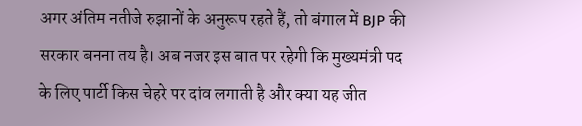अगर अंतिम नतीजे रुझानों के अनुरूप रहते हैं, तो बंगाल में BJP की सरकार बनना तय है। अब नजर इस बात पर रहेगी कि मुख्यमंत्री पद के लिए पार्टी किस चेहरे पर दांव लगाती है और क्या यह जीत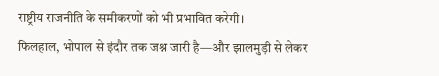राष्ट्रीय राजनीति के समीकरणों को भी प्रभावित करेगी।
फिलहाल, भोपाल से इंदौर तक जश्न जारी है—और झालमुड़ी से लेकर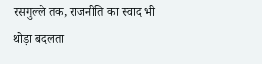रसगुल्ले तक, राजनीति का स्वाद भी थोड़ा बदलता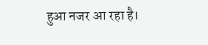हुआ नजर आ रहा है।